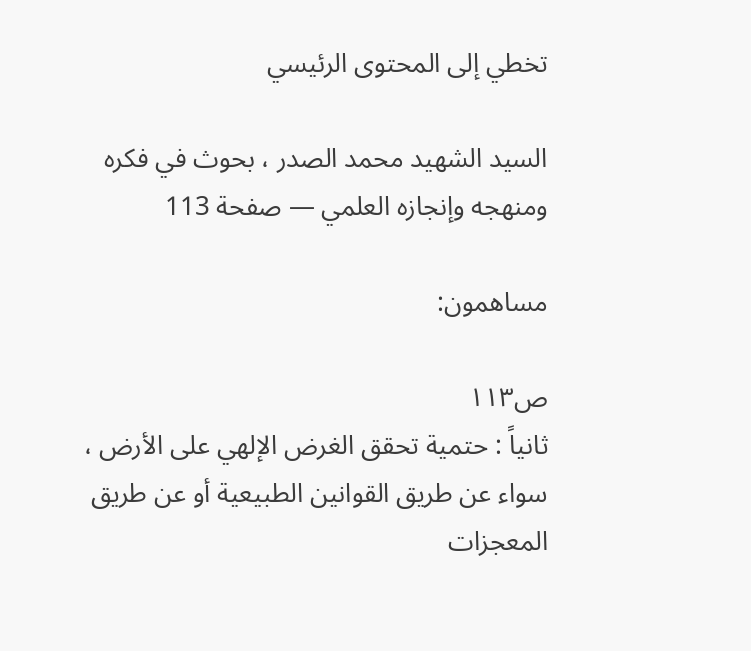تخطي إلى المحتوى الرئيسي

السيد الشهيد محمد الصدر ، بحوث في فكره ومنهجه وإنجازه العلمي — صفحة 113

مساهمون:

ص١١٣
ثانياً : حتمية تحقق الغرض الإلهي على الأرض ، سواء عن طريق القوانين الطبيعية أو عن طريق المعجزات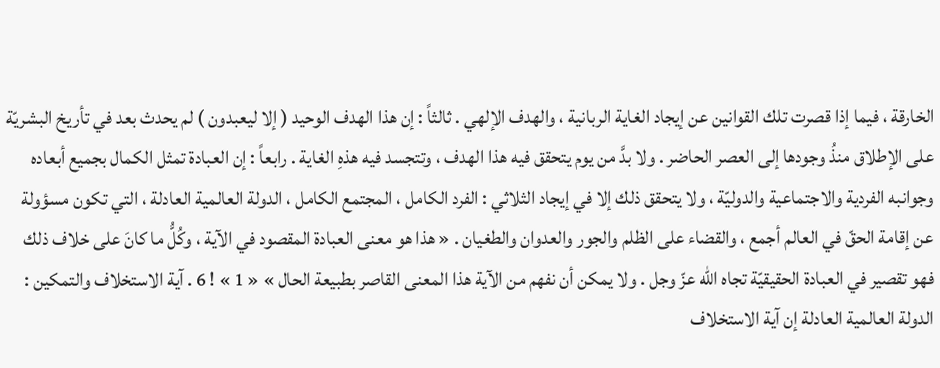الخارقة ، فيما إذا قصرت تلك القوانين عن إيجاد الغاية الربانية ، والهدف الإلهي . ثالثاً : إن هذا الهدف الوحيد ( إلا ليعبدون ) لم يحدث بعد في تأريخ البشريّة على الإطلاق منذُ وجودها إلى العصر الحاضر . ولا بدَّ من يوم يتحقق فيه هذا الهدف ، وتتجسد فيه هذهِ الغاية . رابعاً : إن العبادة تمثل الكمال بجميع أبعاده وجوانبه الفردية والاجتماعية والدوليّة ، ولا يتحقق ذلك إلا في إيجاد الثلاثي : الفرد الكامل ، المجتمع الكامل ، الدولة العالمية العادلة ، التي تكون مسؤولة عن إقامة الحقّ في العالم أجمع ، والقضاء على الظلم والجور والعدوان والطغيان . « هذا هو معنى العبادة المقصود في الآية ، وكُلُّ ما كانَ على خلاف ذلك فهو تقصير في العبادة الحقيقيّة تجاه الله عزّ وجل . ولا يمكن أن نفهم من الآية هذا المعنى القاصر بطبيعة الحال » « 1 » ! 6 . آية الاستخلاف والتمكين : الدولة العالمية العادلة إن آية الاستخلاف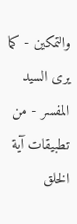والتمكين - كما يرى السيد المفسر - من تطبيقات آية الخلق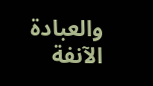والعبادة الآنفة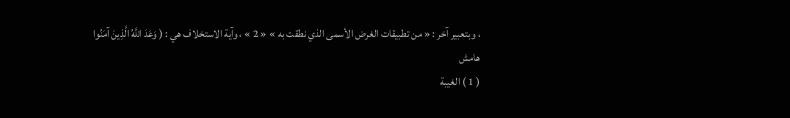، وبتعبير آخر : « من تطبيقات الغرض الأسمى الذي نطقت به » « 2 » ، وآية الاستخلاف هي : ( وَعَدَ اللَّهُ الَّذِينَ آمَنُوا
هامش
( 1 ) الغيبة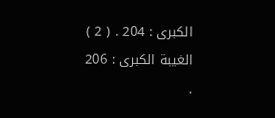الكبرى : 204 . ( 2 ) الغيبة الكبرى : 206 .